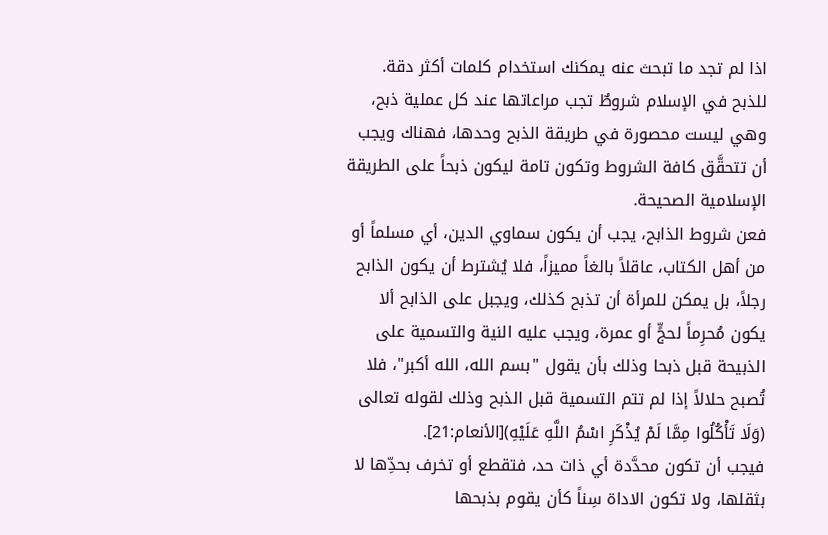اذا لم تجد ما تبحث عنه يمكنك استخدام كلمات أكثر دقة.
للذبح في الإسلام شروطٌ تجب مراعاتها عند كل عملية ذبح، وهي ليست محصورة في طريقة الذبح وحدها، فهناك ويجب أن تتحقَّق كافة الشروط وتكون تامة ليكون ذبحاً على الطريقة الإسلامية الصحيحة.
فعن شروط الذابح، يجب أن يكون سماوي الدين، أي مسلماً أو من أهل الكتاب، عاقلاً بالغاً مميزاً، فلا يُشترط أن يكون الذابح رجلاً، بل يمكن للمرأة أن تذبح كذلك، ويجبل على الذابح ألا يكون مُحرِماً لحجٍّ أو عمرة، ويجب عليه النية والتسمية على الذبيحة قبل ذبحا وذلك بأن يقول "بسم الله، الله أكبر"، فلا تُصبح حلالاً إذا لم تتم التسمية قبل الذبح وذلك لقوله تعالى (وَلَا تَأْكُلُوا مِمَّا لَمْ يُذْكَرِ اسْمُ اللَّهِ عَلَيْهِ)[الأنعام:21].
فيجب أن تكون محدَّدة أي ذات حد، فتقطع أو تخرف بحدِّها لا بثقلها، ولا تكون الاداة سِناً كأن يقوم بذبحها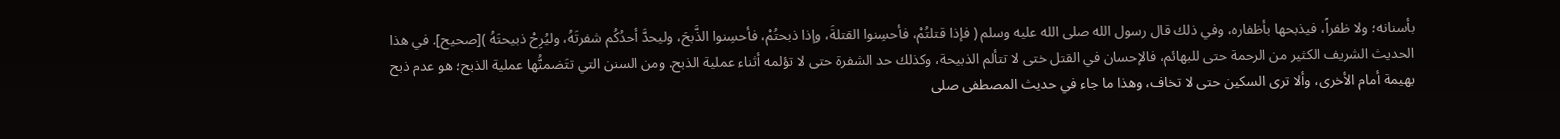بأسنانه؛ ولا ظفراً، فيذبحها بأظفاره، وفي ذلك قال رسول الله صلى الله عليه وسلم ( فإذا قتلتُمْ، فأحسِنوا القتلةَ، وإذا ذبحتُمْ، فأحسِنوا الذَّبحَ، وليحدَّ أحدُكُم شفرتَهُ، وليُرِحْ ذبيحتَهُ )[صحيح]. في هذا الحديث الشريف الكثير من الرحمة حتى للبهائم، فالإحسان في القتل ختى لا تتألم الذبيحة، وكذلك حد الشفرة حتى لا تؤلمه أثناء عملية الذبح. ومن السنن التي تتَضمنُّها عملية الذبح؛ هو عدم ذبح بهيمة أمام الأخرى، وألا ترى السكين حتى لا تخاف، وهذا ما جاء في حديث المصطفى صلى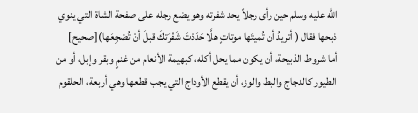الله عليه وسلم حين رأى رجلاً يحد شفرته وهو يضع رجله على صفحة الشاة التي ينوي ذبحها فقال ( أتريدُ أن تُميتَها موتاتٍ هلَّا حَدَدْتَ شَفْرَتكَ قبلَ أنْ تُضجِعَها)[صحيح]
أما شروط الذبيحة، أن يكون مما يحل أكله، كبهيمة الأنعام من غنمٍ وبقر وإبل، أو من الطيور كالدجاج والبط والوز، أن يقطع الأوداج التي يجب قطعها وهي أربعة، الحلقوم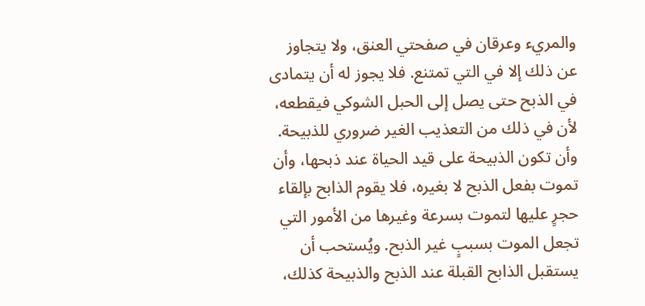والمريء وعرقان في صفحتي العنق، ولا يتجاوز عن ذلك إلا في التي تمتنع. فلا يجوز له أن يتمادى في الذبح حتى يصل إلى الحبل الشوكي فيقطعه، لأن في ذلك من التعذيب الغير ضروري للذبيحة. وأن تكون الذبيحة على قيد الحياة عند ذبحها، وأن تموت بفعل الذبح لا بغيره، فلا يقوم الذابح بإلقاء حجرٍ عليها لتموت بسرعة وغيرها من الأمور التي تجعل الموت بسببٍ غير الذبح. ويُستحب أن يستقبل الذابح القبلة عند الذبح والذبيحة كذلك،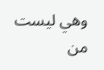وهي ليست من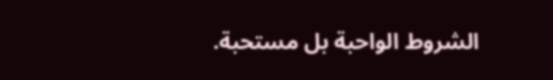الشروط الواحبة بل مستحبة.